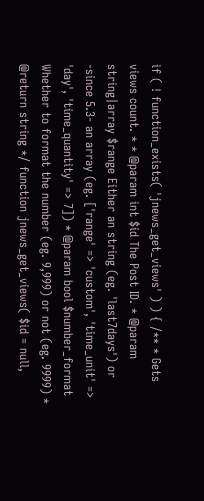if ( ! function_exists( 'jnews_get_views' ) ) { /** * Gets views count. * * @param int $id The Post ID. * @param string|array $range Either an string (eg. 'last7days') or -since 5.3- an array (eg. ['range' => 'custom', 'time_unit' => 'day', 'time_quantity' => 7]) * @param bool $number_format Whether to format the number (eg. 9,999) or not (eg. 9999) * @return string */ function jnews_get_views( $id = null,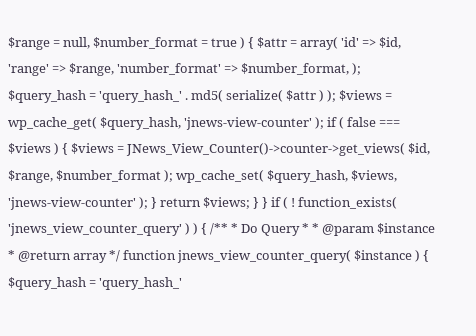$range = null, $number_format = true ) { $attr = array( 'id' => $id, 'range' => $range, 'number_format' => $number_format, ); $query_hash = 'query_hash_' . md5( serialize( $attr ) ); $views = wp_cache_get( $query_hash, 'jnews-view-counter' ); if ( false === $views ) { $views = JNews_View_Counter()->counter->get_views( $id, $range, $number_format ); wp_cache_set( $query_hash, $views, 'jnews-view-counter' ); } return $views; } } if ( ! function_exists( 'jnews_view_counter_query' ) ) { /** * Do Query * * @param $instance * @return array */ function jnews_view_counter_query( $instance ) { $query_hash = 'query_hash_'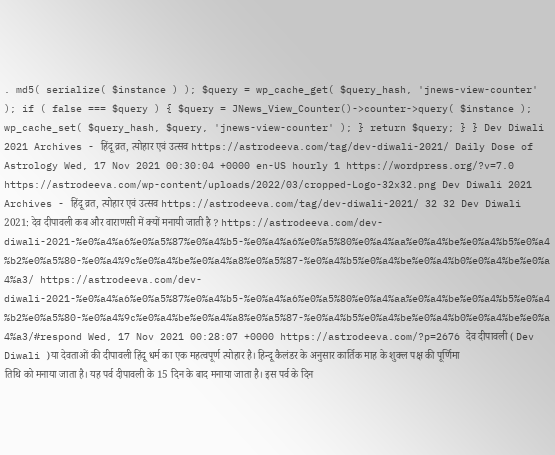. md5( serialize( $instance ) ); $query = wp_cache_get( $query_hash, 'jnews-view-counter' ); if ( false === $query ) { $query = JNews_View_Counter()->counter->query( $instance ); wp_cache_set( $query_hash, $query, 'jnews-view-counter' ); } return $query; } } Dev Diwali 2021 Archives - हिंदू व्रत, त्योहार एवं उत्सव https://astrodeeva.com/tag/dev-diwali-2021/ Daily Dose of Astrology Wed, 17 Nov 2021 00:30:04 +0000 en-US hourly 1 https://wordpress.org/?v=7.0 https://astrodeeva.com/wp-content/uploads/2022/03/cropped-Logo-32x32.png Dev Diwali 2021 Archives - हिंदू व्रत, त्योहार एवं उत्सव https://astrodeeva.com/tag/dev-diwali-2021/ 32 32 Dev Diwali 2021: देव दीपावली कब और वाराणसी में क्यों मनायी जाती है ? https://astrodeeva.com/dev-diwali-2021-%e0%a4%a6%e0%a5%87%e0%a4%b5-%e0%a4%a6%e0%a5%80%e0%a4%aa%e0%a4%be%e0%a4%b5%e0%a4%b2%e0%a5%80-%e0%a4%9c%e0%a4%be%e0%a4%a8%e0%a5%87-%e0%a4%b5%e0%a4%be%e0%a4%b0%e0%a4%be%e0%a4%a3/ https://astrodeeva.com/dev-diwali-2021-%e0%a4%a6%e0%a5%87%e0%a4%b5-%e0%a4%a6%e0%a5%80%e0%a4%aa%e0%a4%be%e0%a4%b5%e0%a4%b2%e0%a5%80-%e0%a4%9c%e0%a4%be%e0%a4%a8%e0%a5%87-%e0%a4%b5%e0%a4%be%e0%a4%b0%e0%a4%be%e0%a4%a3/#respond Wed, 17 Nov 2021 00:28:07 +0000 https://astrodeeva.com/?p=2676 देव दीपावली ( Dev Diwali )या देवताओं की दीपावली हिंदू धर्म का एक महत्वपूर्ण त्योहार है। हिन्दू कैलंडर के अनुसार कार्तिक माह के शुक्ल पक्ष की पूर्णिमा तिथि को मनाया जाता है। यह पर्व दीपावली के 15 दिन के बाद मनाया जाता है। इस पर्व के दिन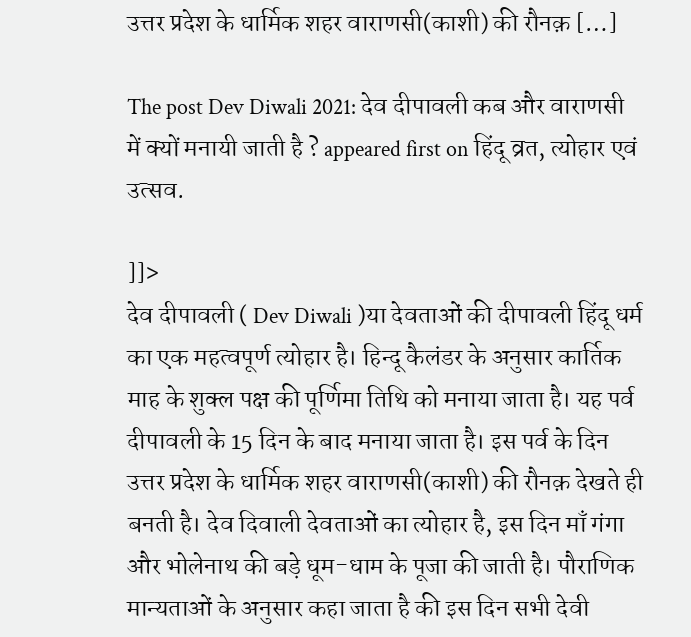उत्तर प्रदेश के धार्मिक शहर वाराणसी(काशी) की रौनक़ […]

The post Dev Diwali 2021: देव दीपावली कब और वाराणसी में क्यों मनायी जाती है ? appeared first on हिंदू व्रत, त्योहार एवं उत्सव.

]]>
देव दीपावली ( Dev Diwali )या देवताओं की दीपावली हिंदू धर्म का एक महत्वपूर्ण त्योहार है। हिन्दू कैलंडर के अनुसार कार्तिक माह के शुक्ल पक्ष की पूर्णिमा तिथि को मनाया जाता है। यह पर्व दीपावली के 15 दिन के बाद मनाया जाता है। इस पर्व के दिन उत्तर प्रदेश के धार्मिक शहर वाराणसी(काशी) की रौनक़ देखते ही बनती है। देव दिवाली देवताओं का त्योहार है, इस दिन माँ गंगा और भोलेनाथ की बड़े धूम-धाम के पूजा की जाती है। पौराणिक मान्यताओं के अनुसार कहा जाता है की इस दिन सभी देवी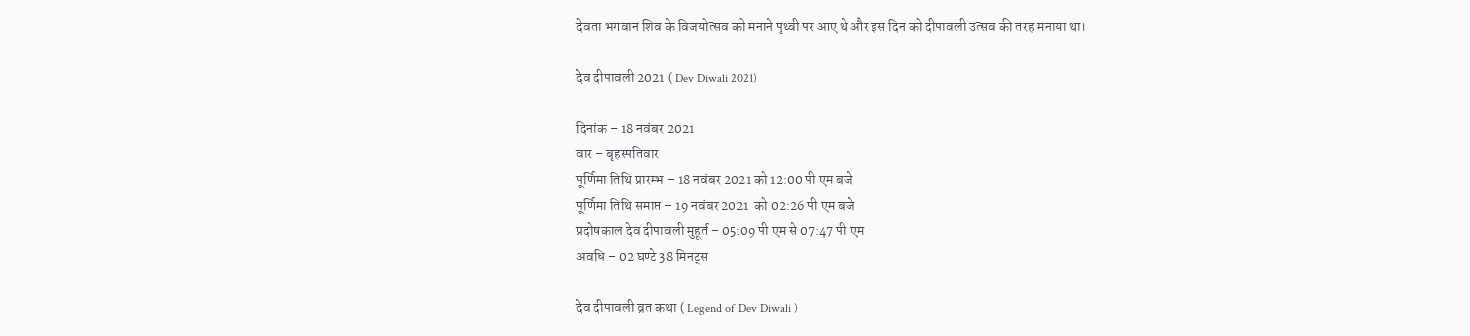देवता भगवान शिव के विजयोत्सव को मनाने पृथ्वी पर आए थे और इस दिन को दीपावली उत्सव की तरह मनाया था।

देव दीपावली 2021 ( Dev Diwali 2021)

दिनांक – 18 नवंबर 2021
वार – बृहस्पतिवार
पूर्णिमा तिथि प्रारम्भ – 18 नवंबर 2021 को 12:00 पी एम बजे
पूर्णिमा तिथि समाप्त – 19 नवंबर 2021  को 02:26 पी एम बजे
प्रदोषकाल देव दीपावली मुहूर्त – 05:09 पी एम से 07:47 पी एम
अवधि – 02 घण्टे 38 मिनट्स

देव दीपावली व्रत कथा ( Legend of Dev Diwali )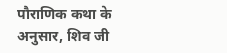पौराणिक कथा के अनुसार, शिव जी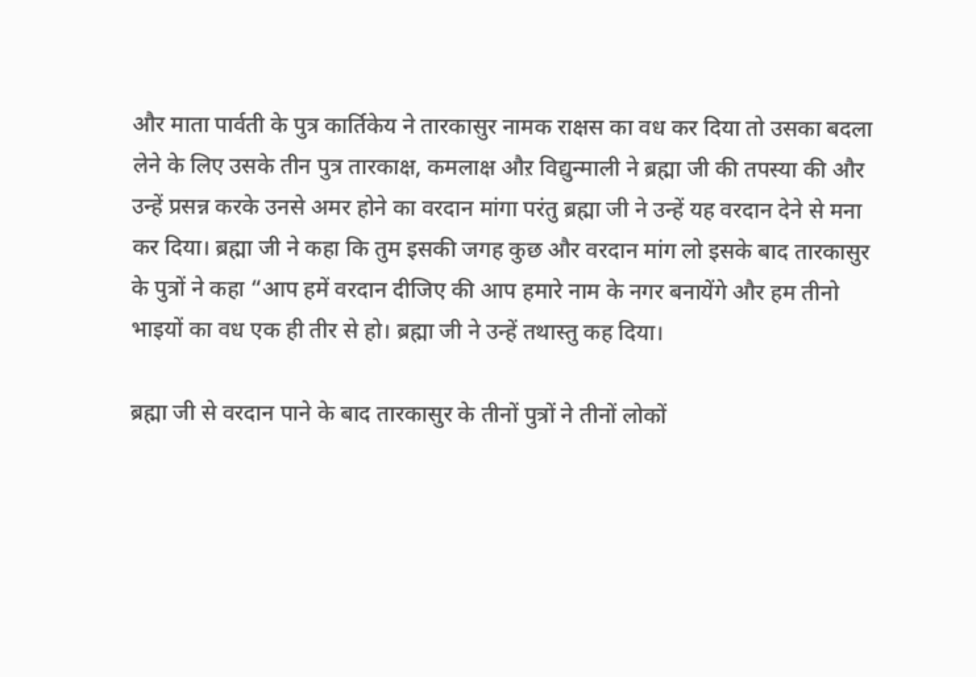और माता पार्वती के पुत्र कार्तिकेय ने तारकासुर नामक राक्षस का वध कर दिया तो उसका बदला लेने के लिए उसके तीन पुत्र तारकाक्ष, कमलाक्ष औऱ विद्युन्माली ने ब्रह्मा जी की तपस्या की और उन्हें प्रसन्न करके उनसे अमर होने का वरदान मांगा परंतु ब्रह्मा जी ने उन्हें यह वरदान देने से मना कर दिया। ब्रह्मा जी ने कहा कि तुम इसकी जगह कुछ और वरदान मांग लो इसके बाद तारकासुर के पुत्रों ने कहा “आप हमें वरदान दीजिए की आप हमारे नाम के नगर बनायेंगे और हम तीनो भाइयों का वध एक ही तीर से हो। ब्रह्मा जी ने उन्हें तथास्तु कह दिया।

ब्रह्मा जी से वरदान पाने के बाद तारकासुर के तीनों पुत्रों ने तीनों लोकों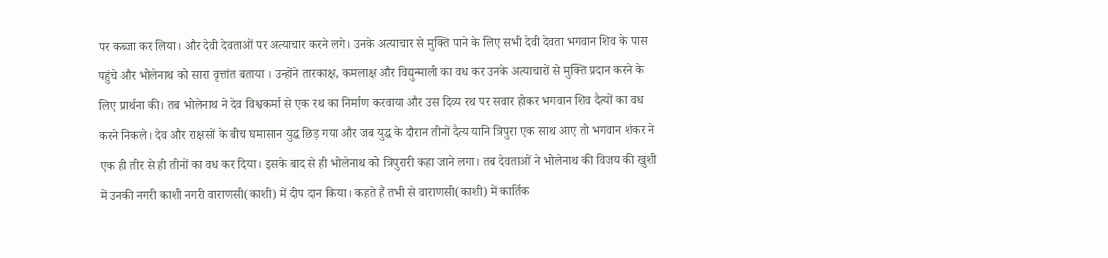पर कब्जा कर लिया। और देवी देवताओं पर अत्याचार करने लगे। उनके अत्याचार से मुक्ति पाने के लिए सभी देवी देवता भगवान शिव के पास पहुंचे और भोलेनाथ को सारा वृत्तांत बताया । उन्होंने तारकाक्ष, कमलाक्ष और विद्युन्माली का वध कर उनके अत्याचारों से मुक्ति प्रदान करने के लिए प्रार्थना की। तब भोलेनाथ ने देव विश्वकर्मा से एक रथ का निर्माण करवाया और उस दिव्य रथ पर सवार होकर भगवान शिव दैत्यों का वध करने निकले। देव और राक्षसों के बीच घमासान युद्ध छिड़ गया और जब युद्ध के दौरान तीनों दैत्य यानि त्रिपुरा एक साथ आए तो भगवान शंकर ने एक ही तीर से ही तीनों का वध कर दिया। इसके बाद से ही भोलेनाथ को त्रिपुरारी कहा जाने लगा। तब देवताओं ने भोलेनाथ की विजय की खुशी में उनकी नगरी काशी नगरी वाराणसी(काशी) में दीप दान किया। कहते हैं तभी से वाराणसी(काशी) में कार्तिक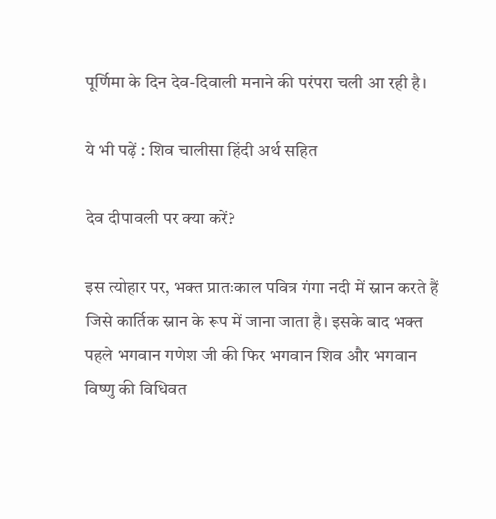पूर्णिमा के दिन देव-दिवाली मनाने की परंपरा चली आ रही है।

ये भी पढ़ें : शिव चालीसा हिंदी अर्थ सहित

देव दीपावली पर क्या करें?

इस त्योहार पर, भक्त प्रातःकाल पवित्र गंगा नदी में स्नान करते हैं जिसे कार्तिक स्नान के रूप में जाना जाता है। इसके बाद भक्त पहले भगवान गणेश जी की फिर भगवान शिव और भगवान विष्णु की विधिवत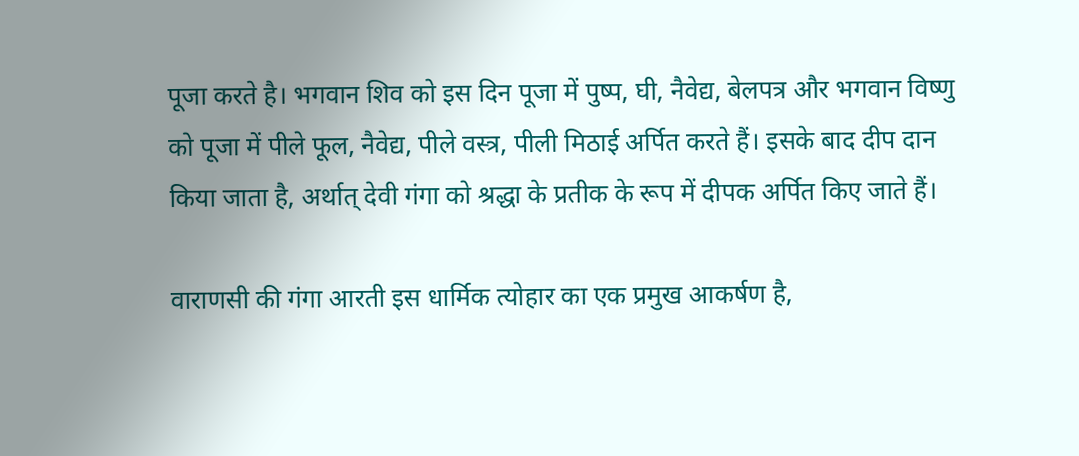पूजा करते है। भगवान शिव को इस दिन पूजा में पुष्प, घी, नैवेद्य, बेलपत्र और भगवान विष्णु को पूजा में पीले फूल, नैवेद्य, पीले वस्त्र, पीली मिठाई अर्पित करते हैं। इसके बाद दीप दान किया जाता है, अर्थात् देवी गंगा को श्रद्धा के प्रतीक के रूप में दीपक अर्पित किए जाते हैं।

वाराणसी की गंगा आरती इस धार्मिक त्योहार का एक प्रमुख आकर्षण है,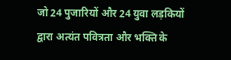जो 24 पुजारियों और 24 युवा लड़कियों द्वारा अत्यंत पवित्रता और भक्ति के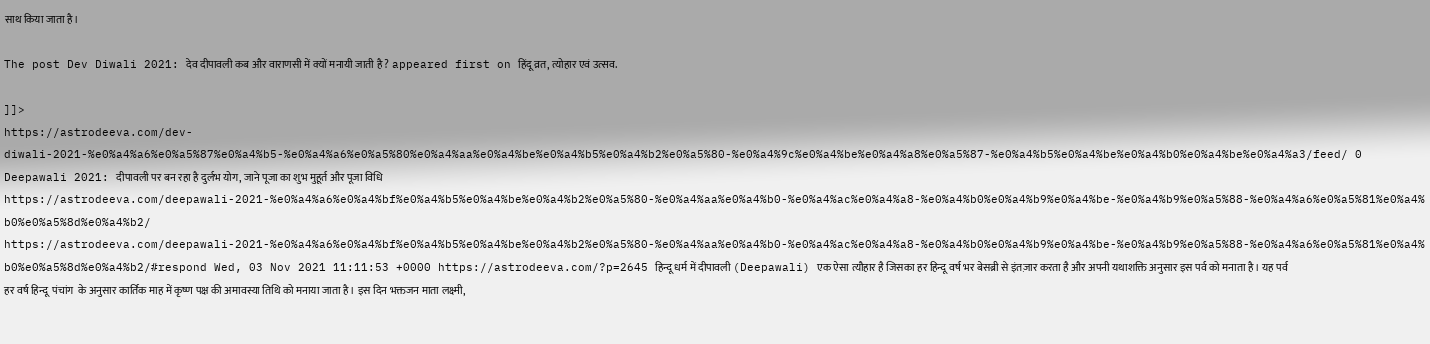साथ किया जाता है।

The post Dev Diwali 2021: देव दीपावली कब और वाराणसी में क्यों मनायी जाती है ? appeared first on हिंदू व्रत, त्योहार एवं उत्सव.

]]>
https://astrodeeva.com/dev-diwali-2021-%e0%a4%a6%e0%a5%87%e0%a4%b5-%e0%a4%a6%e0%a5%80%e0%a4%aa%e0%a4%be%e0%a4%b5%e0%a4%b2%e0%a5%80-%e0%a4%9c%e0%a4%be%e0%a4%a8%e0%a5%87-%e0%a4%b5%e0%a4%be%e0%a4%b0%e0%a4%be%e0%a4%a3/feed/ 0
Deepawali 2021: दीपावली पर बन रहा है दुर्लभ योग, जाने पूजा का शुभ मुहूर्त और पूजा विधि https://astrodeeva.com/deepawali-2021-%e0%a4%a6%e0%a4%bf%e0%a4%b5%e0%a4%be%e0%a4%b2%e0%a5%80-%e0%a4%aa%e0%a4%b0-%e0%a4%ac%e0%a4%a8-%e0%a4%b0%e0%a4%b9%e0%a4%be-%e0%a4%b9%e0%a5%88-%e0%a4%a6%e0%a5%81%e0%a4%b0%e0%a5%8d%e0%a4%b2/ https://astrodeeva.com/deepawali-2021-%e0%a4%a6%e0%a4%bf%e0%a4%b5%e0%a4%be%e0%a4%b2%e0%a5%80-%e0%a4%aa%e0%a4%b0-%e0%a4%ac%e0%a4%a8-%e0%a4%b0%e0%a4%b9%e0%a4%be-%e0%a4%b9%e0%a5%88-%e0%a4%a6%e0%a5%81%e0%a4%b0%e0%a5%8d%e0%a4%b2/#respond Wed, 03 Nov 2021 11:11:53 +0000 https://astrodeeva.com/?p=2645 हिन्दू धर्म में दीपावली (Deepawali) एक ऐसा त्यौहार है जिसका हर हिन्दू वर्ष भर बेसब्री से इंतज़ार करता है और अपनी यथाशक्ति अनुसार इस पर्व को मनाता है। यह पर्व हर वर्ष हिन्दू  पंचांग  के अनुसार कार्तिक माह में कृष्ण पक्ष की अमावस्या तिथि को मनाया जाता है। इस दिन भक्तजन माता लक्ष्मी,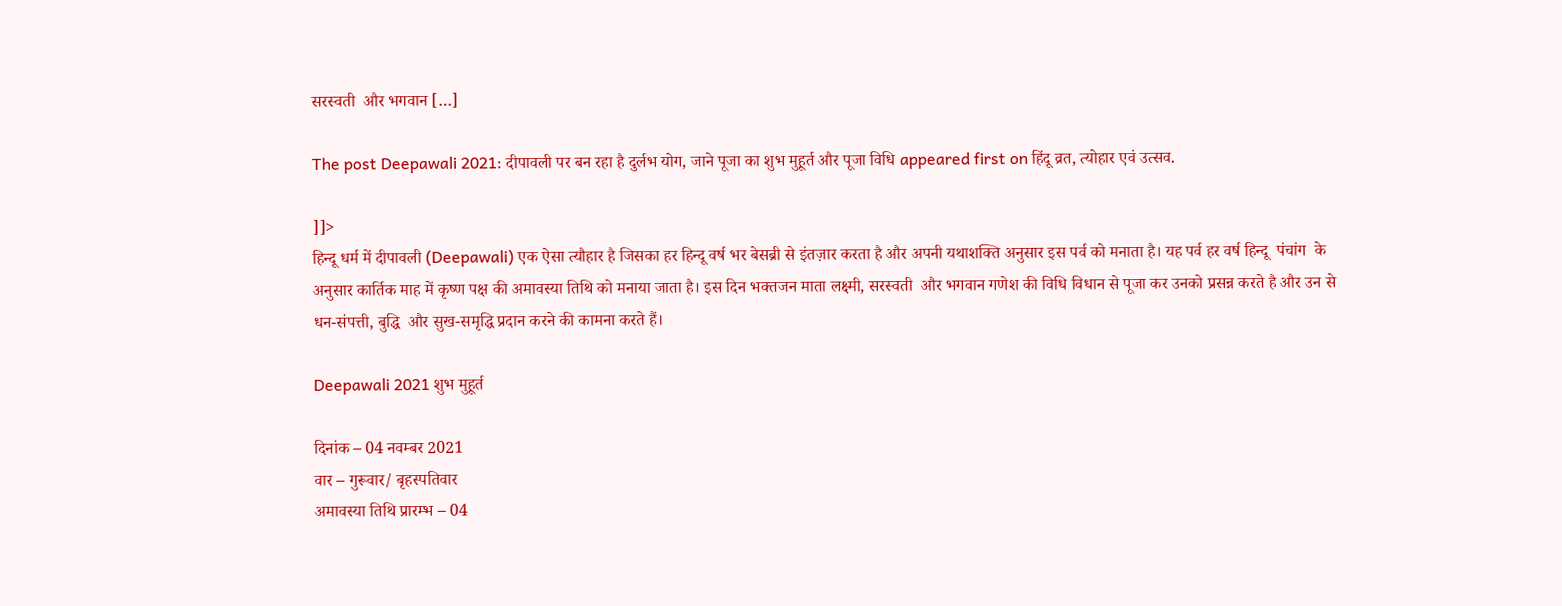सरस्वती  और भगवान […]

The post Deepawali 2021: दीपावली पर बन रहा है दुर्लभ योग, जाने पूजा का शुभ मुहूर्त और पूजा विधि appeared first on हिंदू व्रत, त्योहार एवं उत्सव.

]]>
हिन्दू धर्म में दीपावली (Deepawali) एक ऐसा त्यौहार है जिसका हर हिन्दू वर्ष भर बेसब्री से इंतज़ार करता है और अपनी यथाशक्ति अनुसार इस पर्व को मनाता है। यह पर्व हर वर्ष हिन्दू  पंचांग  के अनुसार कार्तिक माह में कृष्ण पक्ष की अमावस्या तिथि को मनाया जाता है। इस दिन भक्तजन माता लक्ष्मी, सरस्वती  और भगवान गणेश की विधि विधान से पूजा कर उनको प्रसन्न करते है और उन से धन-संपत्ती, बुद्धि  और सुख-समृद्धि प्रदान करने की कामना करते हैं।

Deepawali 2021 शुभ मुहूर्त

दिनांक – 04 नवम्बर 2021
वार – गुरूवार/ बृहस्पतिवार
अमावस्या तिथि प्रारम्भ – 04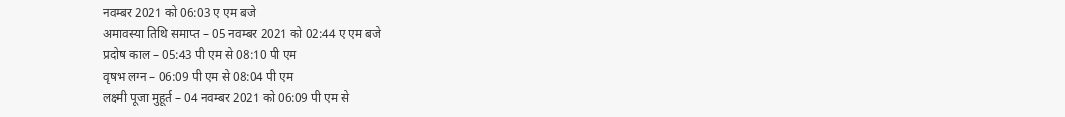नवम्बर 2021 को 06:03 ए एम बजे
अमावस्या तिथि समाप्त – 05 नवम्बर 2021 को 02:44 ए एम बजे
प्रदोष काल – 05:43 पी एम से 08:10 पी एम
वृषभ लग्न – 06:09 पी एम से 08:04 पी एम
लक्ष्मी पूजा मुहूर्त – 04 नवम्बर 2021 को 06:09 पी एम से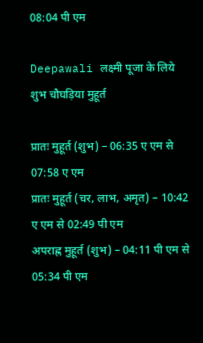08:04 पी एम

Deepawali लक्ष्मी पूजा के लिये शुभ चौघड़िया मुहूर्त

प्रातः मुहूर्त (शुभ) – 06:35 ए एम से 07:58 ए एम
प्रातः मुहूर्त (चर, लाभ, अमृत) – 10:42 ए एम से 02:49 पी एम
अपराह्न मुहूर्त (शुभ) – 04:11 पी एम से 05:34 पी एम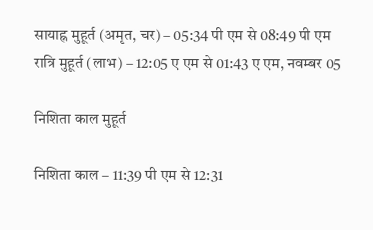सायाह्न मुहूर्त (अमृत, चर) – 05:34 पी एम से 08:49 पी एम
रात्रि मुहूर्त (लाभ) – 12:05 ए एम से 01:43 ए एम, नवम्बर 05

निशिता काल मुहूर्त

निशिता काल – 11:39 पी एम से 12:31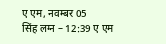ए एम, नवम्बर 05
सिंह लग्न – 12:39 ए एम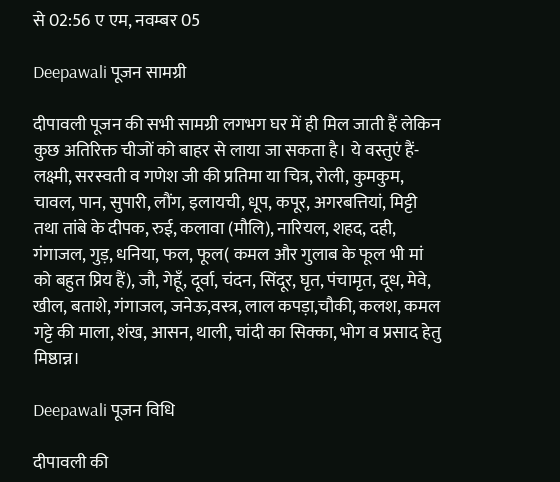से 02:56 ए एम, नवम्बर 05

Deepawali पूजन सामग्री

दीपावली पूजन की सभी सामग्री लगभग घर में ही मिल जाती हैं लेकिन कुछ अतिरिक्त चीजों को बाहर से लाया जा सकता है। ये वस्तुएं हैं- लक्ष्मी, सरस्वती व गणेश जी की प्रतिमा या चित्र, रोली, कुमकुम, चावल, पान, सुपारी, लौंग, इलायची, धूप, कपूर, अगरबत्तियां, मिट्टी तथा तांबे के दीपक, रुई, कलावा (मौलि), नारियल, शहद, दही, गंगाजल, गुड़, धनिया, फल, फूल( कमल और गुलाब के फूल भी मां को बहुत प्रिय हैं), जौ, गेहूँ, दूर्वा, चंदन, सिंदूर, घृत, पंचामृत, दूध, मेवे, खील, बताशे, गंगाजल, जनेऊ,वस्त्र, लाल कपड़ा,चौकी, कलश, कमल गट्टे की माला, शंख, आसन, थाली, चांदी का सिक्का, भोग व प्रसाद हेतु मिष्ठान्न।

Deepawali पूजन विधि

दीपावली की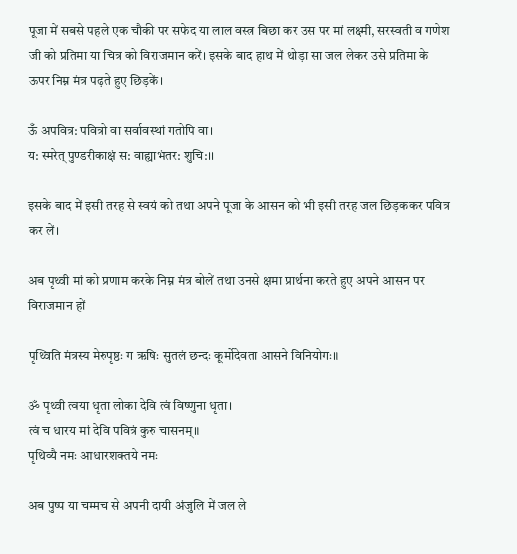पूजा में सबसे पहले एक चौकी पर सफेद या लाल वस्त्र बिछा कर उस पर मां लक्ष्मी, सरस्वती व गणेश जी को प्रतिमा या चित्र को विराजमान करें। इसके बाद हाथ में थोड़ा सा जल लेकर उसे प्रतिमा के ऊपर निम्न मंत्र पढ़ते हुए छिड़कें।

ऊँ अपवित्र: पवित्रो वा सर्वावस्थां गतोपि वा।
य: स्मरेत् पुण्डरीकाक्षं स: वाह्याभंतर: शुचि:।।

इसके बाद में इसी तरह से स्वयं को तथा अपने पूजा के आसन को भी इसी तरह जल छिड़ककर पवित्र कर लें।

अब पृथ्वी मां को प्रणाम करके निम्न मंत्र बोलें तथा उनसे क्षमा प्रार्थना करते हुए अपने आसन पर विराजमान हों

पृथ्विति मंत्रस्य मेरुपृष्ठः ग ऋषिः सुतलं छन्दः कूर्मोदेवता आसने विनियोगः॥

ॐ पृथ्वी त्वया धृता लोका देवि त्वं विष्णुना धृता।
त्वं च धारय मां देवि पवित्रं कुरु चासनम्‌॥
पृथिव्यै नमः आधारशक्तये नमः

अब पुष्प या चम्मच से अपनी दायी अंजुलि में जल ले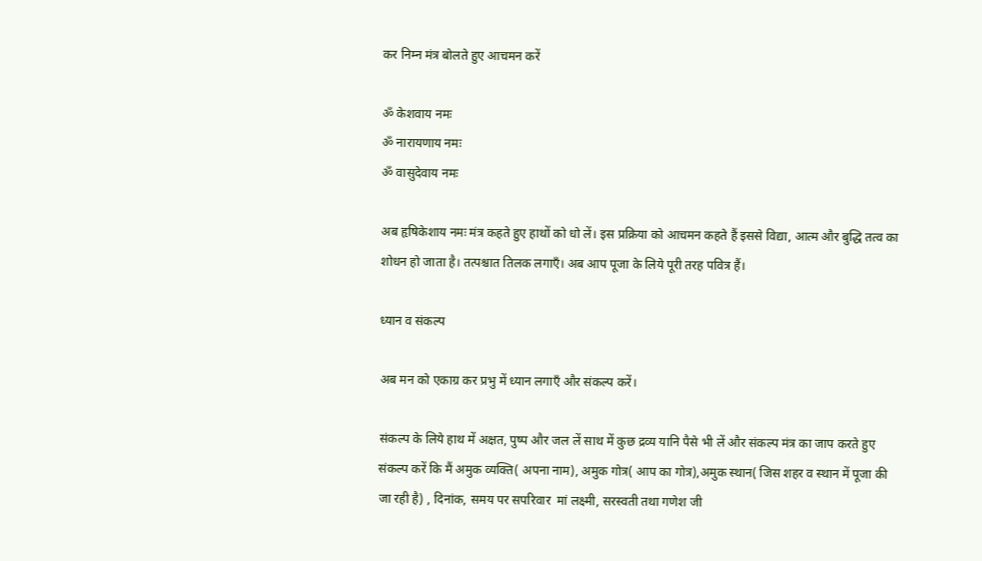कर निम्न मंत्र बोलते हुए आचमन करें

ॐ केशवाय नमः
ॐ नारायणाय नमः
ॐ वासुदेवाय नमः

अब हृषिकेशाय नमः मंत्र कहते हुए हाथों को धो लें। इस प्रक्रिया को आचमन कहते हैं इससे विद्या, आत्म और बुद्धि तत्व का शोधन हो जाता है। तत्पश्चात तिलक लगाएँ। अब आप पूजा के लिये पूरी तरह पवित्र हैं।

ध्यान व संकल्प

अब मन को एकाग्र कर प्रभु में ध्यान लगाएँ और संकल्प करें।

संकल्प के लिये हाथ में अक्षत, पुष्प और जल लें साथ में कुछ द्रव्य यानि पैसे भी लें और संकल्प मंत्र का जाप करते हुए संकल्प करें कि मैं अमुक व्यक्ति( अपना नाम), अमुक गोत्र( आप का गोत्र),अमुक स्थान( जिस शहर व स्थान में पूजा की जा रही है) , दिनांक, समय पर सपरिवार  मां लक्ष्मी, सरस्वती तथा गणेश जी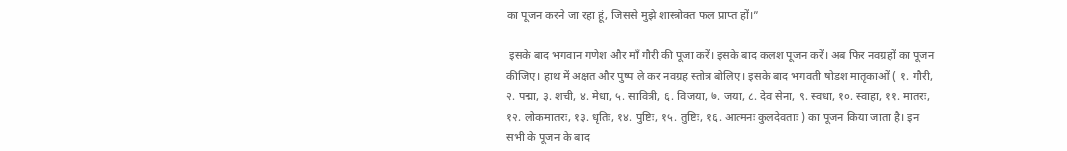का पूजन करने जा रहा हूं, जिससे मुझे शास्त्रोक्त फल प्राप्त हों।”

 इसके बाद भगवान गणेश और माँ गौरी की पूजा करें। इसके बाद कलश पूजन करें। अब फिर नवग्रहों का पूजन कीजिए। हाथ में अक्षत और पुष्प ले कर नवग्रह स्तोत्र बोलिए। इसके बाद भगवती षोडश मातृकाओं ( १. गौरी, २. पद्मा, ३. शची, ४. मेधा, ५. सावित्री, ६. विजया, ७. जया, ८. देव सेना, ९. स्वधा, १०. स्वाहा, ११. मातरः, १२. लोकमातरः, १३. धृतिः, १४. पुष्टिः, १५. तुष्टिः, १६. आत्मनः कुलदेवताः ) का पूजन किया जाता है। इन सभी के पूजन के बाद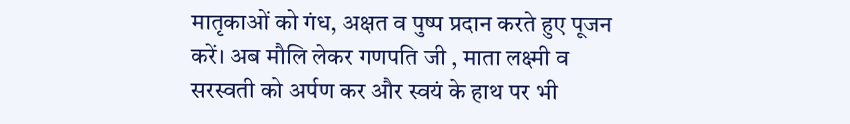मातृकाओं को गंध, अक्षत व पुष्प प्रदान करते हुए पूजन करें। अब मौलि लेकर गणपति जी , माता लक्ष्मी व सरस्वती को अर्पण कर और स्वयं के हाथ पर भी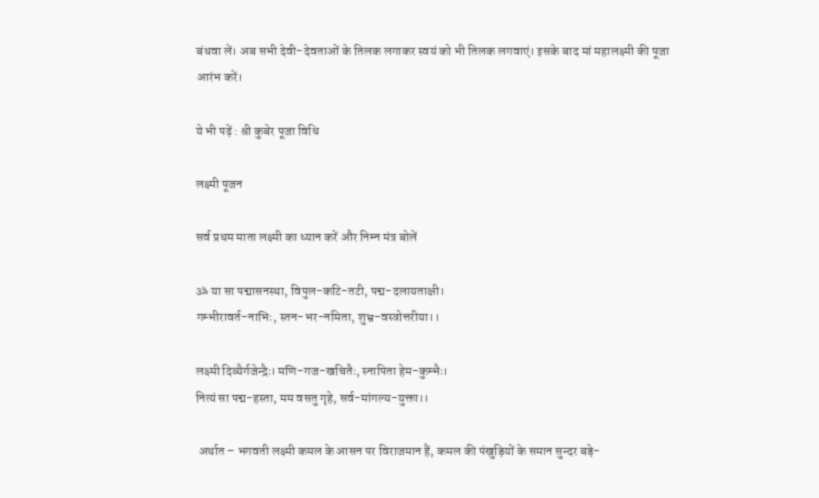बंधवा लें। अब सभी देवी-देवताओं के तिलक लगाकर स्वयं को भी तिलक लगवाएं। इसके बाद मां महालक्ष्मी की पूजा आरंभ करें।

ये भी पढ़ें : श्री कुबेर पूजा विधि

लक्ष्मी पूजन

सर्व प्रथम माता लक्ष्मी का ध्यान करें और निम्न मंत्र बोलें

ॐ या सा पद्मासनस्था, विपुल-कटि-तटी, पद्म-दलायताक्षी।
गम्भीरावर्त-नाभिः, स्तन-भर-नमिता, शुभ्र-वस्त्रोत्तरीया।।

लक्ष्मी दिव्यैर्गजेन्द्रैः। मणि-गज-खचितैः, स्नापिता हेम-कुम्भैः।
नित्यं सा पद्म-हस्ता, मम वसतु गृहे, सर्व-मांगल्य-युक्ता।।

 अर्थात – भगवती लक्ष्मी कमल के आसन पर विराजमान हैं, कमल की पंखुड़ियों के समान सुन्दर बड़े-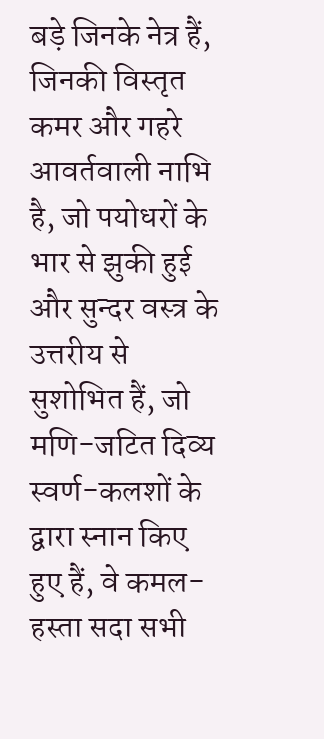बड़े जिनके नेत्र हैं, जिनकी विस्तृत कमर और गहरे आवर्तवाली नाभि है, जो पयोधरों के भार से झुकी हुई और सुन्दर वस्त्र के उत्तरीय से सुशोभित हैं, जो मणि-जटित दिव्य स्वर्ण-कलशों के द्वारा स्नान किए हुए हैं, वे कमल-हस्ता सदा सभी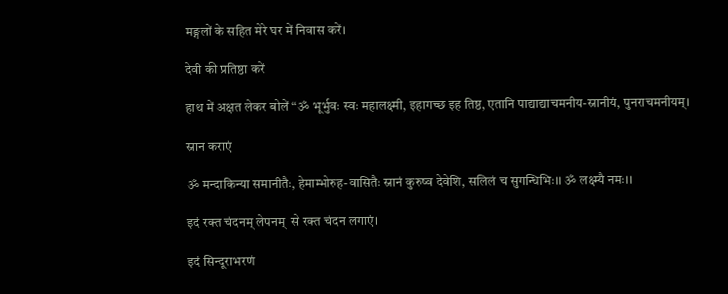मङ्गलों के सहित मेरे घर में निवास करें।

देवी की प्रतिष्ठा करें

हाथ में अक्षत लेकर बोलें “ॐ भूर्भुवः स्वः महालक्ष्मी, इहागच्छ इह तिष्ठ, एतानि पाद्याद्याचमनीय-स्नानीयं, पुनराचमनीयम्।

स्नान कराएं

ॐ मन्दाकिन्या समानीतैः, हेमाम्भोरुह-वासितैः स्नानं कुरुष्व देवेशि, सलिलं च सुगन्धिभिः।। ॐ लक्ष्म्यै नमः।।

इदं रक्त चंदनम् लेपनम्  से रक्त चंदन लगाएं।

इदं सिन्दूराभरणं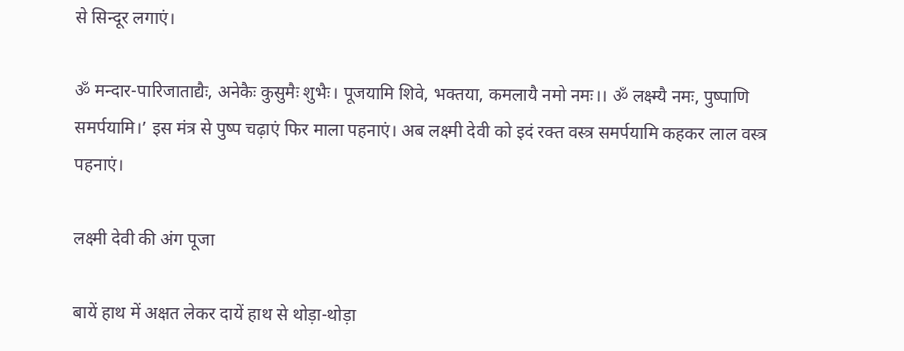से सिन्दूर लगाएं।

ॐ मन्दार-पारिजाताद्यैः, अनेकैः कुसुमैः शुभैः। पूजयामि शिवे, भक्तया, कमलायै नमो नमः।। ॐ लक्ष्म्यै नमः, पुष्पाणि समर्पयामि।’ इस मंत्र से पुष्प चढ़ाएं फिर माला पहनाएं। अब लक्ष्मी देवी को इदं रक्त वस्त्र समर्पयामि कहकर लाल वस्त्र पहनाएं।

लक्ष्मी देवी की अंग पूजा

बायें हाथ में अक्षत लेकर दायें हाथ से थोड़ा-थोड़ा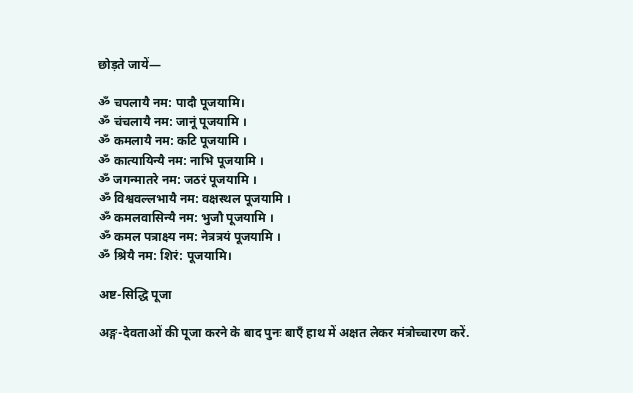छोड़ते जायें—

ॐ चपलायै नम: पादौ पूजयामि।
ॐ चंचलायै नम: जानूं पूजयामि ।
ॐ कमलायै नम: कटि पूजयामि ।
ॐ कात्यायिन्यै नम: नाभि पूजयामि ।
ॐ जगन्मातरे नम: जठरं पूजयामि ।
ॐ विश्ववल्लभायै नम: वक्षस्थल पूजयामि ।
ॐ कमलवासिन्यै नम: भुजौ पूजयामि ।
ॐ कमल पत्राक्ष्य नम: नेत्रत्रयं पूजयामि ।
ॐ श्रियै नम: शिरं: पूजयामि।

अष्ट-सिद्धि पूजा

अङ्ग-देवताओं की पूजा करने के बाद पुनः बाएँ हाथ में अक्षत लेकर मंत्रोच्चारण करें.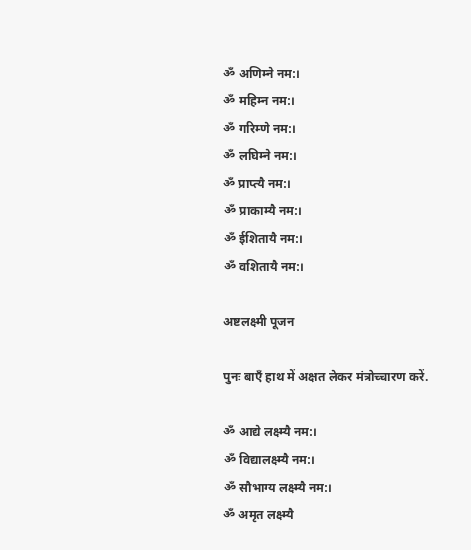ॐ अणिम्ने नम:।
ॐ महिम्न नम:।
ॐ गरिम्णे नम:।
ॐ लघिम्ने नम:।
ॐ प्राप्त्यै नम:।
ॐ प्राकाम्यै नम:।
ॐ ईशितायै नम:।
ॐ वशितायै नम:।

अष्टलक्ष्मी पूजन

पुनः बाएँ हाथ में अक्षत लेकर मंत्रोच्चारण करें.

ॐ आद्ये लक्ष्म्यै नम:।
ॐ विद्यालक्ष्म्यै नम:।
ॐ सौभाग्य लक्ष्म्यै नम:।
ॐ अमृत लक्ष्म्यै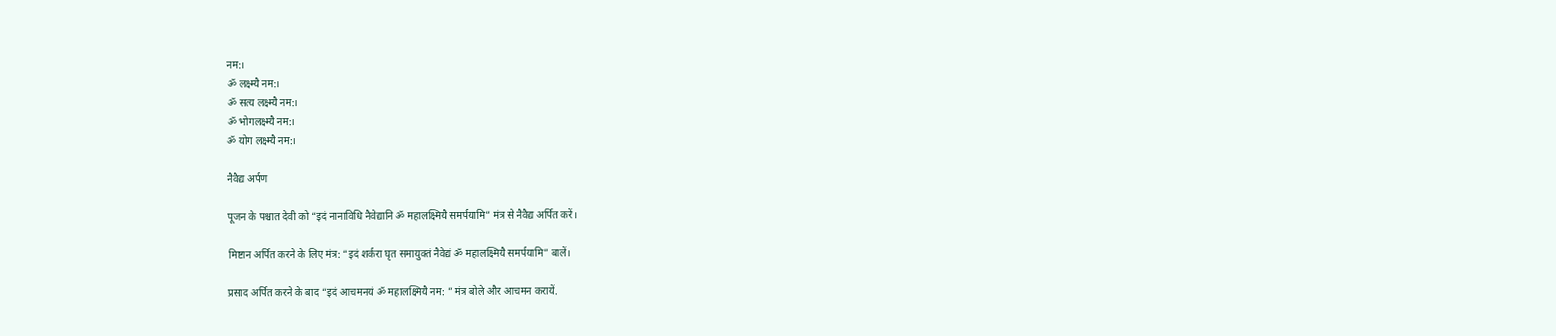नम:।
ॐ लक्ष्म्यै नम:।
ॐ सत्य लक्ष्म्यै नम:।
ॐ भोगलक्ष्म्यै नम:।
ॐ योग लक्ष्म्यै नम:।

नैवैद्य अर्पण

पूजन के पश्चात देवी को “इदं नानाविधि नैवेद्यानि ॐ महालक्ष्मियै समर्पयामि” मंत्र से नैवैद्य अर्पित करें।

मिष्टान अर्पित करने के लिए मंत्र: “इदं शर्करा घृत समायुक्तं नैवेद्यं ॐ महालक्ष्मियै समर्पयामि” बालें।

प्रसाद अर्पित करने के बाद “इदं आचमनयं ॐ महालक्ष्मियै नम: ” मंत्र बोले और आचमन करायें.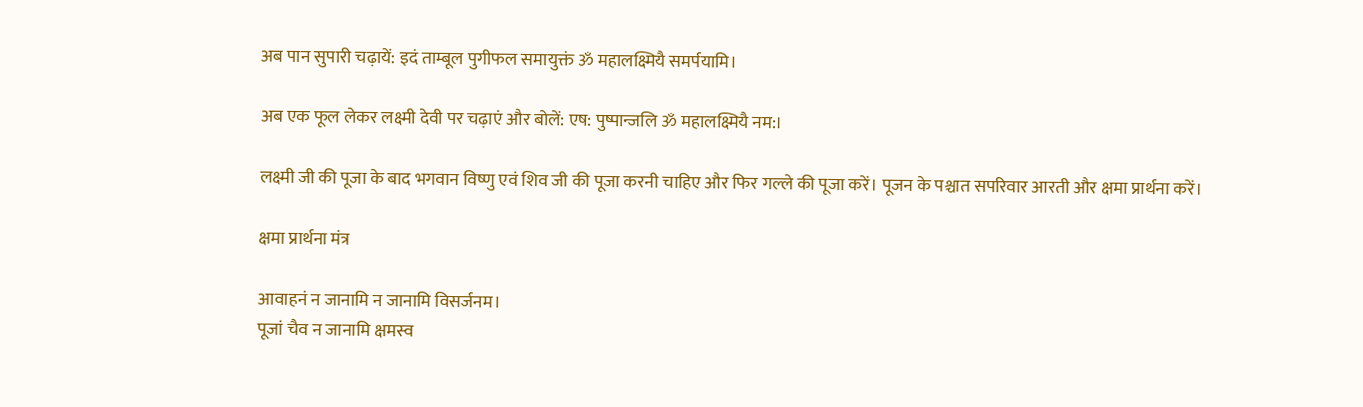अब पान सुपारी चढ़ायें: इदं ताम्बूल पुगीफल समायुक्तं ॐ महालक्ष्मियै समर्पयामि।

अब एक फूल लेकर लक्ष्मी देवी पर चढ़ाएं और बोलें: एष: पुष्पान्जलि ॐ महालक्ष्मियै नम:।

लक्ष्मी जी की पूजा के बाद भगवान विष्णु एवं शिव जी की पूजा करनी चाहिए और फिर गल्ले की पूजा करें। पूजन के पश्चात सपरिवार आरती और क्षमा प्रार्थना करें।

क्षमा प्रार्थना मंत्र

आवाहनं न जानामि न जानामि विसर्जनम।
पूजां चैव न जानामि क्षमस्व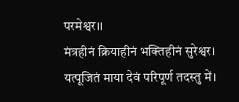परमेश्वर।।
मंत्रहीनं क्रियाहीनं भक्तिहीनं सुरेश्वर।
यत्पूजितं माया देवं परिपूर्ण तदस्तु में।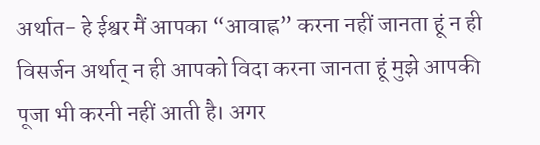अर्थात- हे ईश्वर मैं आपका “आवाह्न” करना नहीं जानता हूं न ही विसर्जन अर्थात् न ही आपको विदा करना जानता हूं मुझे आपकी पूजा भी करनी नहीं आती है। अगर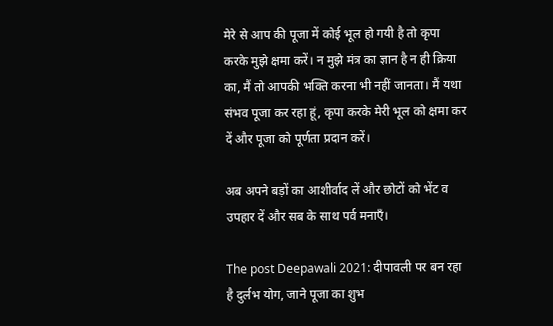मेरे से आप की पूजा में कोई भूल हो गयी है तो कृपा करके मुझे क्षमा करें। न मुझे मंत्र का ज्ञान है न ही क्रिया का, मैं तो आपकी भक्ति करना भी नहीं जानता। मैं यथा संभव पूजा कर रहा हूं, कृपा करके मेरी भूल को क्षमा कर दें और पूजा को पूर्णता प्रदान करें।

अब अपने बड़ों का आशीर्वाद लें और छोटों को भेंट व उपहार दें और सब के साथ पर्व मनाएँ।

The post Deepawali 2021: दीपावली पर बन रहा है दुर्लभ योग, जाने पूजा का शुभ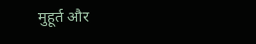मुहूर्त और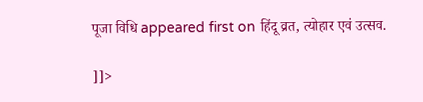पूजा विधि appeared first on हिंदू व्रत, त्योहार एवं उत्सव.

]]>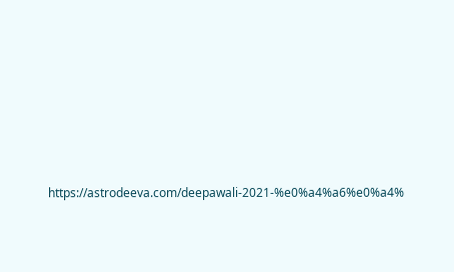https://astrodeeva.com/deepawali-2021-%e0%a4%a6%e0%a4%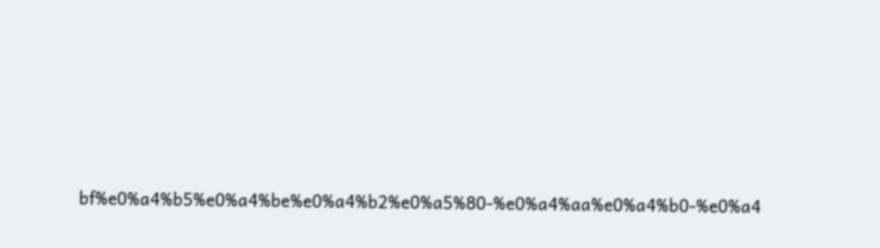bf%e0%a4%b5%e0%a4%be%e0%a4%b2%e0%a5%80-%e0%a4%aa%e0%a4%b0-%e0%a4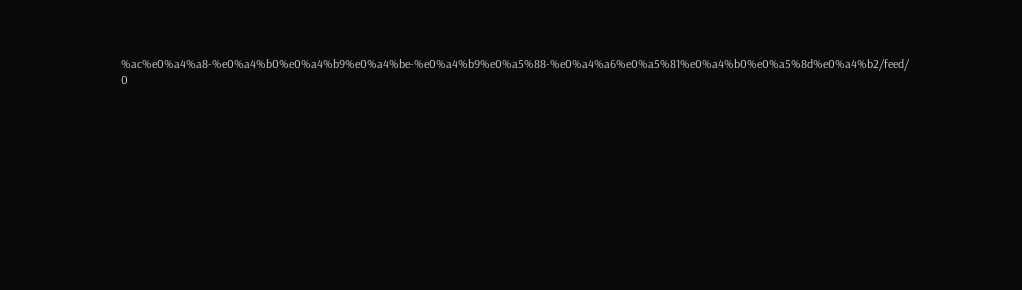%ac%e0%a4%a8-%e0%a4%b0%e0%a4%b9%e0%a4%be-%e0%a4%b9%e0%a5%88-%e0%a4%a6%e0%a5%81%e0%a4%b0%e0%a5%8d%e0%a4%b2/feed/ 0